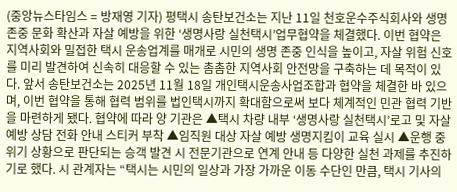(중앙뉴스타임스 = 방재영 기자) 평택시 송탄보건소는 지난 11일 천호운수주식회사와 생명 존중 문화 확산과 자살 예방을 위한 ‘생명사랑 실천택시’업무협약을 체결했다. 이번 협약은 지역사회와 밀접한 택시 운송업계를 매개로 시민의 생명 존중 인식을 높이고, 자살 위험 신호를 미리 발견하여 신속히 대응할 수 있는 촘촘한 지역사회 안전망을 구축하는 데 목적이 있다. 앞서 송탄보건소는 2025년 11월 18일 개인택시운송사업조합과 협약을 체결한 바 있으며, 이번 협약을 통해 협력 범위를 법인택시까지 확대함으로써 보다 체계적인 민관 협력 기반을 마련하게 됐다. 협약에 따라 양 기관은 ▲택시 차량 내부 ‘생명사랑 실천택시’로고 및 자살 예방 상담 전화 안내 스티커 부착 ▲임직원 대상 자살 예방 생명지킴이 교육 실시 ▲운행 중 위기 상황으로 판단되는 승객 발견 시 전문기관으로 연계 안내 등 다양한 실천 과제를 추진하기로 했다. 시 관계자는 “택시는 시민의 일상과 가장 가까운 이동 수단인 만큼, 택시 기사의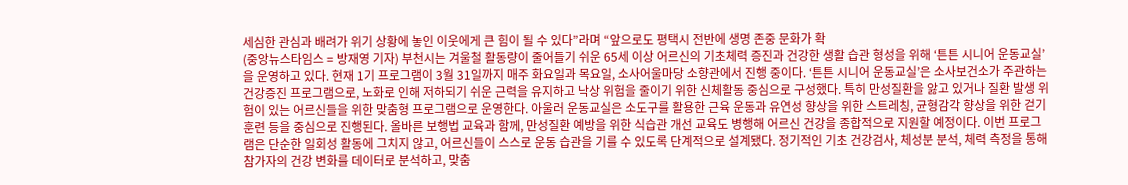세심한 관심과 배려가 위기 상황에 놓인 이웃에게 큰 힘이 될 수 있다”라며 “앞으로도 평택시 전반에 생명 존중 문화가 확
(중앙뉴스타임스 = 방재영 기자) 부천시는 겨울철 활동량이 줄어들기 쉬운 65세 이상 어르신의 기초체력 증진과 건강한 생활 습관 형성을 위해 ‘튼튼 시니어 운동교실’을 운영하고 있다. 현재 1기 프로그램이 3월 31일까지 매주 화요일과 목요일, 소사어울마당 소향관에서 진행 중이다. ‘튼튼 시니어 운동교실’은 소사보건소가 주관하는 건강증진 프로그램으로, 노화로 인해 저하되기 쉬운 근력을 유지하고 낙상 위험을 줄이기 위한 신체활동 중심으로 구성했다. 특히 만성질환을 앓고 있거나 질환 발생 위험이 있는 어르신들을 위한 맞춤형 프로그램으로 운영한다. 아울러 운동교실은 소도구를 활용한 근육 운동과 유연성 향상을 위한 스트레칭, 균형감각 향상을 위한 걷기 훈련 등을 중심으로 진행된다. 올바른 보행법 교육과 함께, 만성질환 예방을 위한 식습관 개선 교육도 병행해 어르신 건강을 종합적으로 지원할 예정이다. 이번 프로그램은 단순한 일회성 활동에 그치지 않고, 어르신들이 스스로 운동 습관을 기를 수 있도록 단계적으로 설계됐다. 정기적인 기초 건강검사, 체성분 분석, 체력 측정을 통해 참가자의 건강 변화를 데이터로 분석하고, 맞춤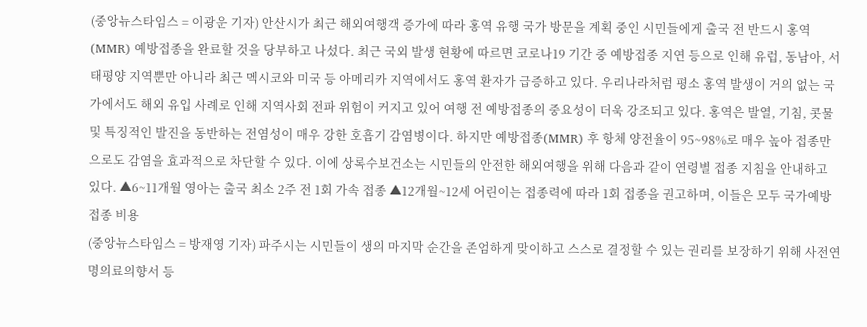(중앙뉴스타임스 = 이광운 기자) 안산시가 최근 해외여행객 증가에 따라 홍역 유행 국가 방문을 계획 중인 시민들에게 출국 전 반드시 홍역(MMR) 예방접종을 완료할 것을 당부하고 나섰다. 최근 국외 발생 현황에 따르면 코로나19 기간 중 예방접종 지연 등으로 인해 유럽, 동남아, 서태평양 지역뿐만 아니라 최근 멕시코와 미국 등 아메리카 지역에서도 홍역 환자가 급증하고 있다. 우리나라처럼 평소 홍역 발생이 거의 없는 국가에서도 해외 유입 사례로 인해 지역사회 전파 위험이 커지고 있어 여행 전 예방접종의 중요성이 더욱 강조되고 있다. 홍역은 발열, 기침, 콧물 및 특징적인 발진을 동반하는 전염성이 매우 강한 호흡기 감염병이다. 하지만 예방접종(MMR) 후 항체 양전율이 95~98%로 매우 높아 접종만으로도 감염을 효과적으로 차단할 수 있다. 이에 상록수보건소는 시민들의 안전한 해외여행을 위해 다음과 같이 연령별 접종 지침을 안내하고 있다. ▲6~11개월 영아는 출국 최소 2주 전 1회 가속 접종 ▲12개월~12세 어린이는 접종력에 따라 1회 접종을 권고하며, 이들은 모두 국가예방접종 비용
(중앙뉴스타임스 = 방재영 기자) 파주시는 시민들이 생의 마지막 순간을 존엄하게 맞이하고 스스로 결정할 수 있는 권리를 보장하기 위해 사전연명의료의향서 등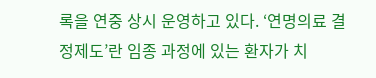록을 연중 상시 운영하고 있다. ‘연명의료 결정제도’란 임종 과정에 있는 환자가 치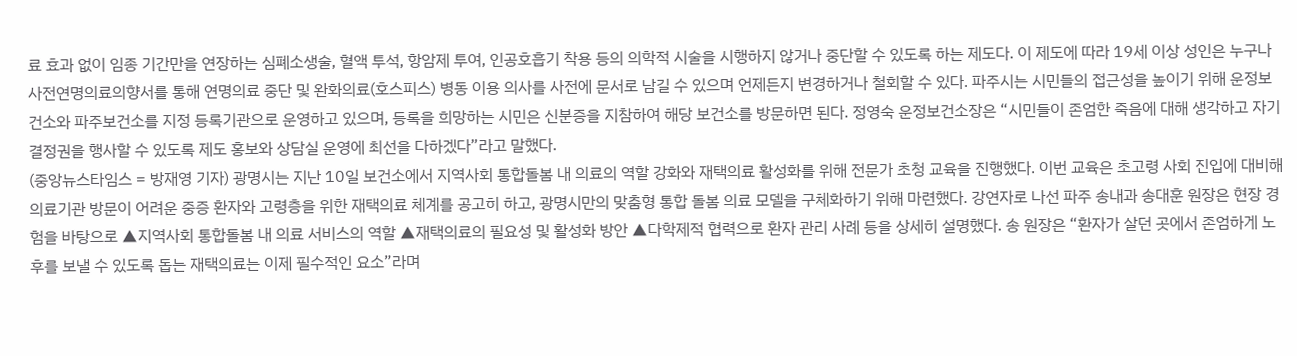료 효과 없이 임종 기간만을 연장하는 심폐소생술, 혈액 투석, 항암제 투여, 인공호흡기 착용 등의 의학적 시술을 시행하지 않거나 중단할 수 있도록 하는 제도다. 이 제도에 따라 19세 이상 성인은 누구나 사전연명의료의향서를 통해 연명의료 중단 및 완화의료(호스피스) 병동 이용 의사를 사전에 문서로 남길 수 있으며 언제든지 변경하거나 철회할 수 있다. 파주시는 시민들의 접근성을 높이기 위해 운정보건소와 파주보건소를 지정 등록기관으로 운영하고 있으며, 등록을 희망하는 시민은 신분증을 지참하여 해당 보건소를 방문하면 된다. 정영숙 운정보건소장은 “시민들이 존엄한 죽음에 대해 생각하고 자기결정권을 행사할 수 있도록 제도 홍보와 상담실 운영에 최선을 다하겠다”라고 말했다.
(중앙뉴스타임스 = 방재영 기자) 광명시는 지난 10일 보건소에서 지역사회 통합돌봄 내 의료의 역할 강화와 재택의료 활성화를 위해 전문가 초청 교육을 진행했다. 이번 교육은 초고령 사회 진입에 대비해 의료기관 방문이 어려운 중증 환자와 고령층을 위한 재택의료 체계를 공고히 하고, 광명시만의 맞춤형 통합 돌봄 의료 모델을 구체화하기 위해 마련했다. 강연자로 나선 파주 송내과 송대훈 원장은 현장 경험을 바탕으로 ▲지역사회 통합돌봄 내 의료 서비스의 역할 ▲재택의료의 필요성 및 활성화 방안 ▲다학제적 협력으로 환자 관리 사례 등을 상세히 설명했다. 송 원장은 “환자가 살던 곳에서 존엄하게 노후를 보낼 수 있도록 돕는 재택의료는 이제 필수적인 요소”라며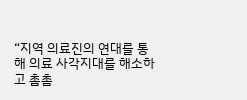“지역 의료진의 연대를 통해 의료 사각지대를 해소하고 촘촘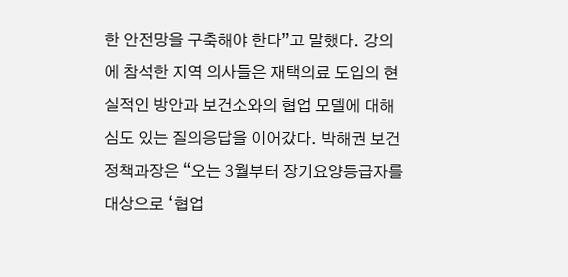한 안전망을 구축해야 한다”고 말했다. 강의에 참석한 지역 의사들은 재택의료 도입의 현실적인 방안과 보건소와의 협업 모델에 대해 심도 있는 질의응답을 이어갔다. 박해권 보건정책과장은 “오는 3월부터 장기요양등급자를 대상으로 ‘협업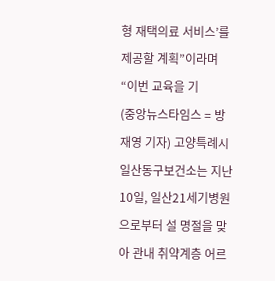형 재택의료 서비스’를 제공할 계획”이라며 “이번 교육을 기
(중앙뉴스타임스 = 방재영 기자) 고양특례시 일산동구보건소는 지난 10일, 일산21세기병원으로부터 설 명절을 맞아 관내 취약계층 어르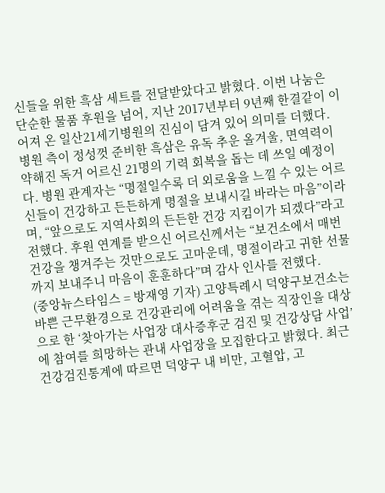신들을 위한 흑삼 세트를 전달받았다고 밝혔다. 이번 나눔은 단순한 물품 후원을 넘어, 지난 2017년부터 9년째 한결같이 이어져 온 일산21세기병원의 진심이 담겨 있어 의미를 더했다. 병원 측이 정성껏 준비한 흑삼은 유독 추운 올겨울, 면역력이 약해진 독거 어르신 21명의 기력 회복을 돕는 데 쓰일 예정이다. 병원 관계자는 “명절일수록 더 외로움을 느낄 수 있는 어르신들이 건강하고 든든하게 명절을 보내시길 바라는 마음”이라며, “앞으로도 지역사회의 든든한 건강 지킴이가 되겠다”라고 전했다. 후원 연계를 받으신 어르신께서는 “보건소에서 매번 건강을 챙겨주는 것만으로도 고마운데, 명절이라고 귀한 선물까지 보내주니 마음이 훈훈하다”며 감사 인사를 전했다.
(중앙뉴스타임스 = 방재영 기자) 고양특례시 덕양구보건소는 바쁜 근무환경으로 건강관리에 어려움을 겪는 직장인을 대상으로 한 ‘찾아가는 사업장 대사증후군 검진 및 건강상담 사업’에 참여를 희망하는 관내 사업장을 모집한다고 밝혔다. 최근 건강검진통계에 따르면 덕양구 내 비만, 고혈압, 고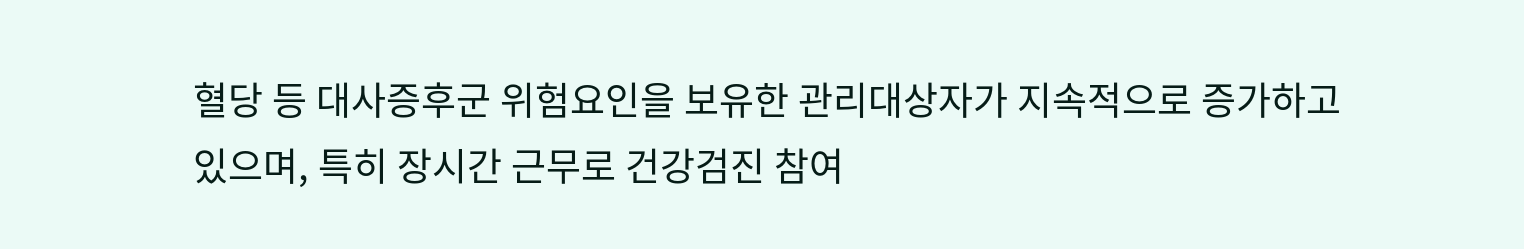혈당 등 대사증후군 위험요인을 보유한 관리대상자가 지속적으로 증가하고 있으며, 특히 장시간 근무로 건강검진 참여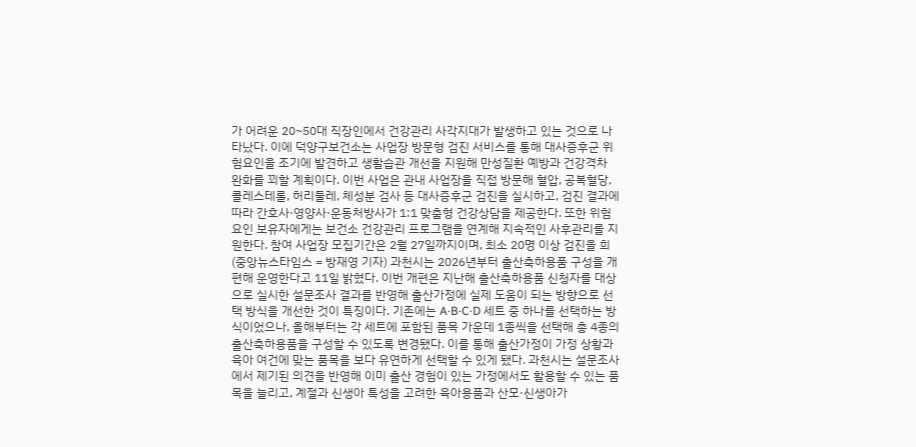가 어려운 20~50대 직장인에서 건강관리 사각지대가 발생하고 있는 것으로 나타났다. 이에 덕양구보건소는 사업장 방문형 검진 서비스를 통해 대사증후군 위험요인을 조기에 발견하고 생활습관 개선을 지원해 만성질환 예방과 건강격차 완화를 꾀할 계획이다. 이번 사업은 관내 사업장을 직접 방문해 혈압, 공복혈당, 콜레스테롤, 허리둘레, 체성분 검사 등 대사증후군 검진을 실시하고, 검진 결과에 따라 간호사·영양사·운동처방사가 1:1 맞춤형 건강상담을 제공한다. 또한 위험요인 보유자에게는 보건소 건강관리 프로그램을 연계해 지속적인 사후관리를 지원한다. 참여 사업장 모집기간은 2월 27일까지이며, 최소 20명 이상 검진을 희
(중앙뉴스타임스 = 방재영 기자) 과천시는 2026년부터 출산축하용품 구성을 개편해 운영한다고 11일 밝혔다. 이번 개편은 지난해 출산축하용품 신청자를 대상으로 실시한 설문조사 결과를 반영해 출산가정에 실제 도움이 되는 방향으로 선택 방식을 개선한 것이 특징이다. 기존에는 A·B·C·D 세트 중 하나를 선택하는 방식이었으나, 올해부터는 각 세트에 포함된 품목 가운데 1종씩을 선택해 총 4종의 출산축하용품을 구성할 수 있도록 변경됐다. 이를 통해 출산가정이 가정 상황과 육아 여건에 맞는 품목을 보다 유연하게 선택할 수 있게 됐다. 과천시는 설문조사에서 제기된 의견을 반영해 이미 출산 경험이 있는 가정에서도 활용할 수 있는 품목을 늘리고, 계절과 신생아 특성을 고려한 육아용품과 산모·신생아가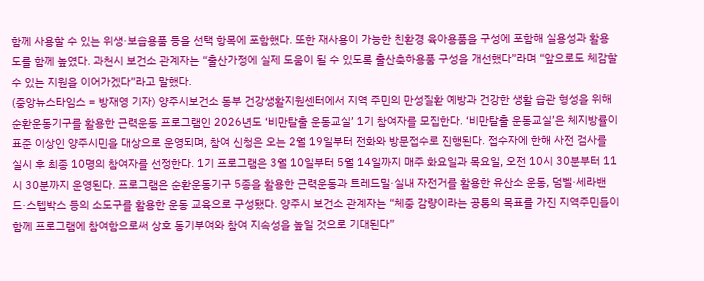함께 사용할 수 있는 위생·보습용품 등을 선택 항목에 포함했다. 또한 재사용이 가능한 친환경 육아용품을 구성에 포함해 실용성과 활용도를 함께 높였다. 과천시 보건소 관계자는 “출산가정에 실제 도움이 될 수 있도록 출산축하용품 구성을 개선했다”라며 “앞으로도 체감할 수 있는 지원을 이어가겠다”라고 말했다.
(중앙뉴스타임스 = 방재영 기자) 양주시보건소 동부 건강생활지원센터에서 지역 주민의 만성질환 예방과 건강한 생활 습관 형성을 위해 순환운동기구를 활용한 근력운동 프로그램인 2026년도 ‘비만탈출 운동교실’ 1기 참여자를 모집한다. ‘비만탈출 운동교실’은 체지방률이 표준 이상인 양주시민을 대상으로 운영되며, 참여 신청은 오는 2월 19일부터 전화와 방문접수로 진행된다. 접수자에 한해 사전 검사를 실시 후 최종 10명의 참여자를 선정한다. 1기 프로그램은 3월 10일부터 5월 14일까지 매주 화요일과 목요일, 오전 10시 30분부터 11시 30분까지 운영된다. 프로그램은 순환운동기구 5종을 활용한 근력운동과 트레드밀·실내 자전거를 활용한 유산소 운동, 덤벨·세라밴드·스텝박스 등의 소도구를 활용한 운동 교육으로 구성됐다. 양주시 보건소 관계자는 “체중 감량이라는 공통의 목표를 가진 지역주민들이 함께 프로그램에 참여함으로써 상호 동기부여와 참여 지속성을 높일 것으로 기대된다”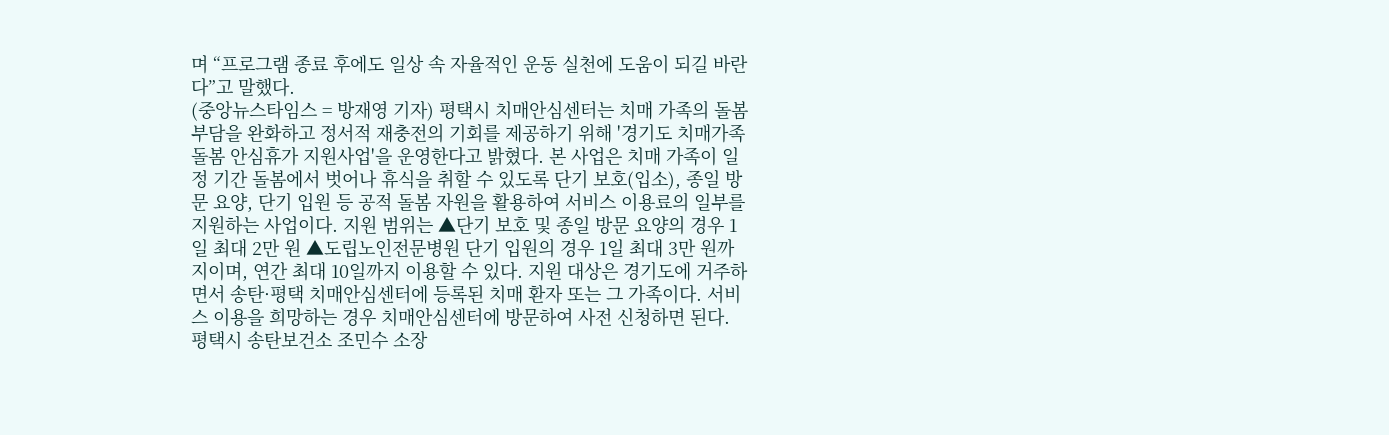며 “프로그램 종료 후에도 일상 속 자율적인 운동 실천에 도움이 되길 바란다”고 말했다.
(중앙뉴스타임스 = 방재영 기자) 평택시 치매안심센터는 치매 가족의 돌봄 부담을 완화하고 정서적 재충전의 기회를 제공하기 위해 '경기도 치매가족돌봄 안심휴가 지원사업'을 운영한다고 밝혔다. 본 사업은 치매 가족이 일정 기간 돌봄에서 벗어나 휴식을 취할 수 있도록 단기 보호(입소), 종일 방문 요양, 단기 입원 등 공적 돌봄 자원을 활용하여 서비스 이용료의 일부를 지원하는 사업이다. 지원 범위는 ▲단기 보호 및 종일 방문 요양의 경우 1일 최대 2만 원 ▲도립노인전문병원 단기 입원의 경우 1일 최대 3만 원까지이며, 연간 최대 10일까지 이용할 수 있다. 지원 대상은 경기도에 거주하면서 송탄·평택 치매안심센터에 등록된 치매 환자 또는 그 가족이다. 서비스 이용을 희망하는 경우 치매안심센터에 방문하여 사전 신청하면 된다. 평택시 송탄보건소 조민수 소장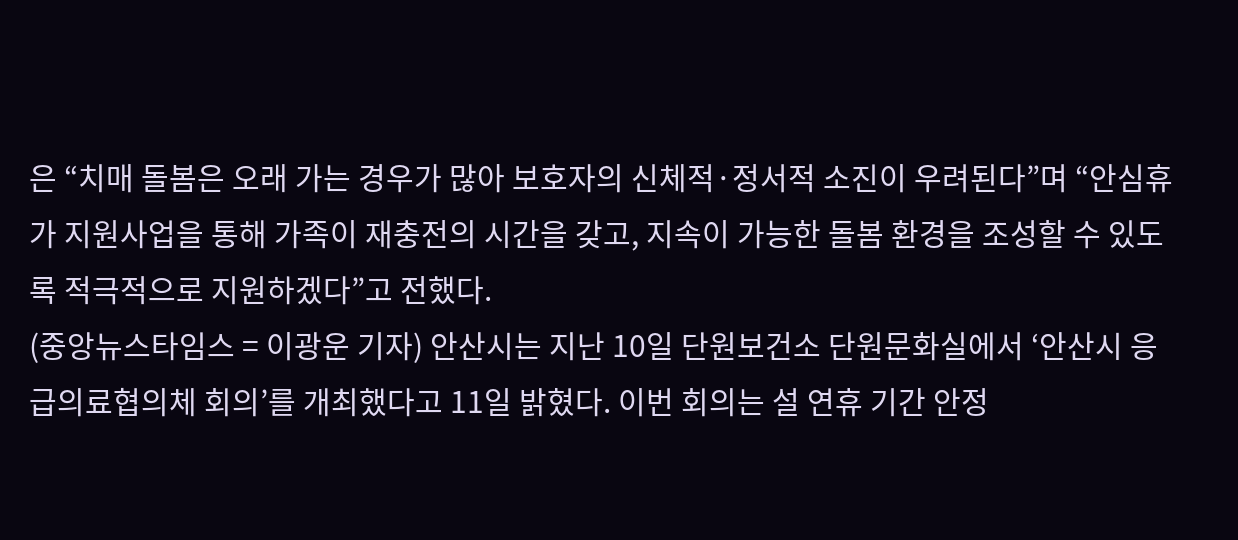은 “치매 돌봄은 오래 가는 경우가 많아 보호자의 신체적·정서적 소진이 우려된다”며 “안심휴가 지원사업을 통해 가족이 재충전의 시간을 갖고, 지속이 가능한 돌봄 환경을 조성할 수 있도록 적극적으로 지원하겠다”고 전했다.
(중앙뉴스타임스 = 이광운 기자) 안산시는 지난 10일 단원보건소 단원문화실에서 ‘안산시 응급의료협의체 회의’를 개최했다고 11일 밝혔다. 이번 회의는 설 연휴 기간 안정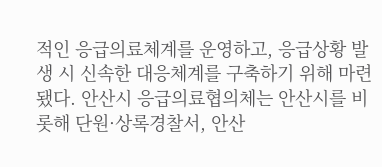적인 응급의료체계를 운영하고, 응급상황 발생 시 신속한 대응체계를 구축하기 위해 마련됐다. 안산시 응급의료협의체는 안산시를 비롯해 단원·상록경찰서, 안산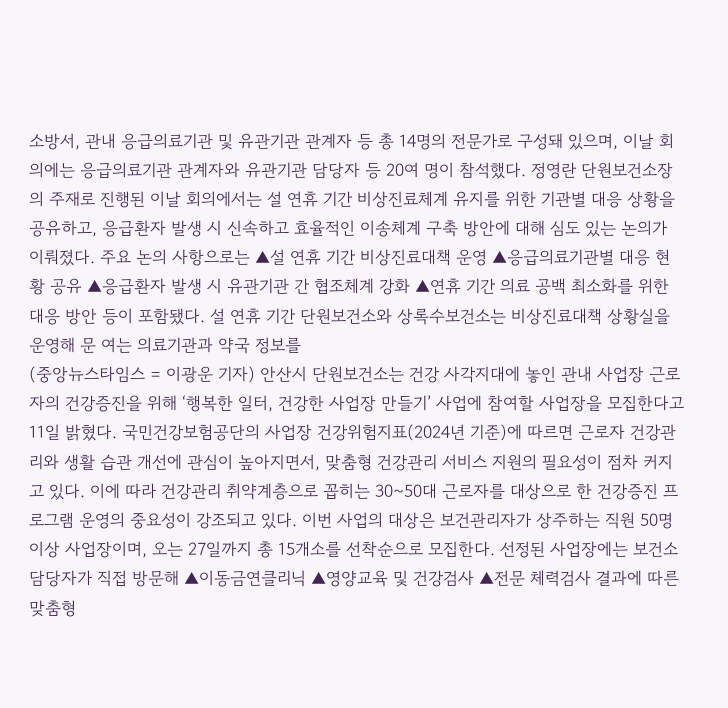소방서, 관내 응급의료기관 및 유관기관 관계자 등 총 14명의 전문가로 구성돼 있으며, 이날 회의에는 응급의료기관 관계자와 유관기관 담당자 등 20여 명이 참석했다. 정영란 단원보건소장의 주재로 진행된 이날 회의에서는 설 연휴 기간 비상진료체계 유지를 위한 기관별 대응 상황을 공유하고, 응급환자 발생 시 신속하고 효율적인 이송체계 구축 방안에 대해 심도 있는 논의가 이뤄졌다. 주요 논의 사항으로는 ▲설 연휴 기간 비상진료대책 운영 ▲응급의료기관별 대응 현황 공유 ▲응급환자 발생 시 유관기관 간 협조체계 강화 ▲연휴 기간 의료 공백 최소화를 위한 대응 방안 등이 포함됐다. 설 연휴 기간 단원보건소와 상록수보건소는 비상진료대책 상황실을 운영해 문 여는 의료기관과 약국 정보를
(중앙뉴스타임스 = 이광운 기자) 안산시 단원보건소는 건강 사각지대에 놓인 관내 사업장 근로자의 건강증진을 위해 ‘행복한 일터, 건강한 사업장 만들기’ 사업에 참여할 사업장을 모집한다고 11일 밝혔다. 국민건강보험공단의 사업장 건강위험지표(2024년 기준)에 따르면 근로자 건강관리와 생활 습관 개선에 관심이 높아지면서, 맞춤형 건강관리 서비스 지원의 필요성이 점차 커지고 있다. 이에 따라 건강관리 취약계층으로 꼽히는 30~50대 근로자를 대상으로 한 건강증진 프로그램 운영의 중요성이 강조되고 있다. 이번 사업의 대상은 보건관리자가 상주하는 직원 50명 이상 사업장이며, 오는 27일까지 총 15개소를 선착순으로 모집한다. 선정된 사업장에는 보건소 담당자가 직접 방문해 ▲이동금연클리닉 ▲영양교육 및 건강검사 ▲전문 체력검사 결과에 따른 맞춤형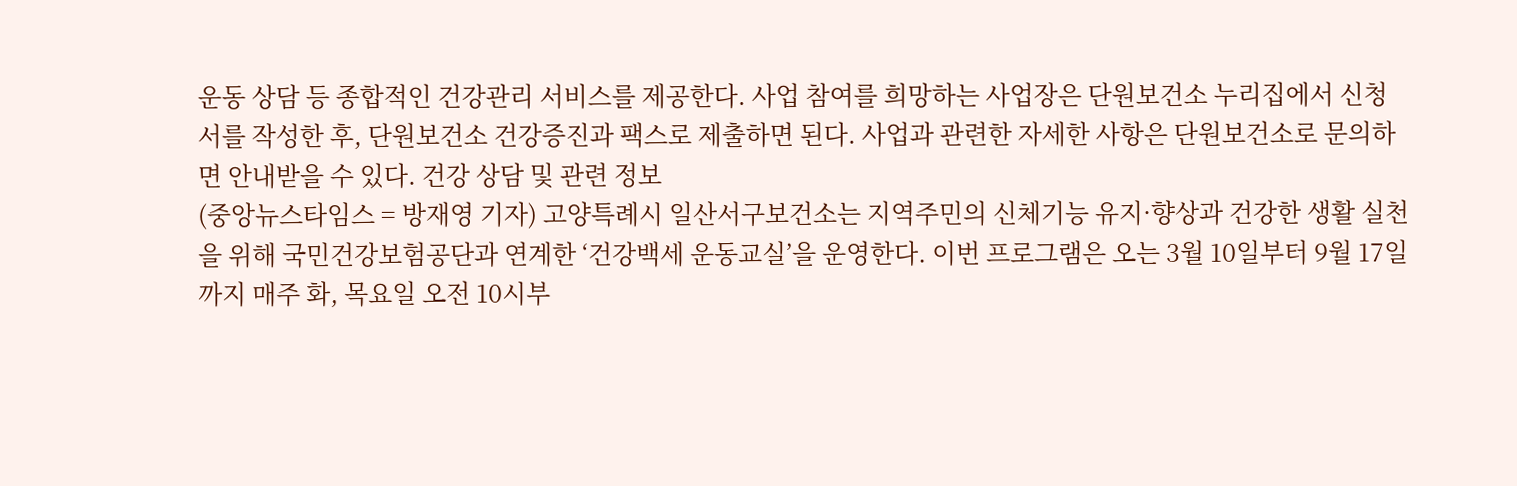운동 상담 등 종합적인 건강관리 서비스를 제공한다. 사업 참여를 희망하는 사업장은 단원보건소 누리집에서 신청서를 작성한 후, 단원보건소 건강증진과 팩스로 제출하면 된다. 사업과 관련한 자세한 사항은 단원보건소로 문의하면 안내받을 수 있다. 건강 상담 및 관련 정보
(중앙뉴스타임스 = 방재영 기자) 고양특례시 일산서구보건소는 지역주민의 신체기능 유지·향상과 건강한 생활 실천을 위해 국민건강보험공단과 연계한 ‘건강백세 운동교실’을 운영한다. 이번 프로그램은 오는 3월 10일부터 9월 17일까지 매주 화, 목요일 오전 10시부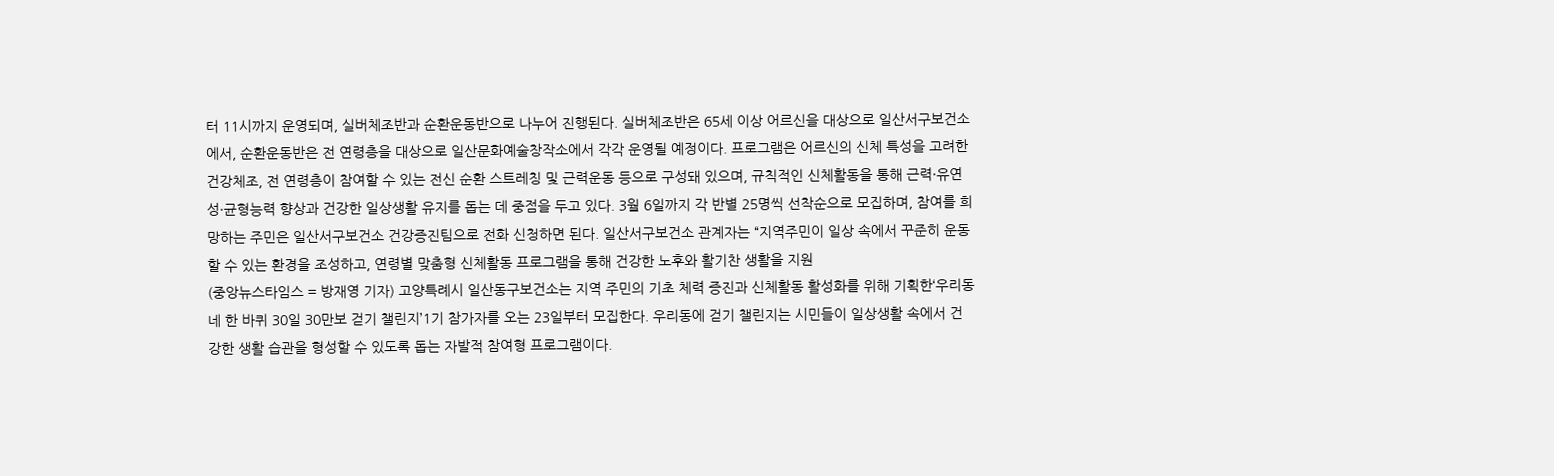터 11시까지 운영되며, 실버체조반과 순환운동반으로 나누어 진행된다. 실버체조반은 65세 이상 어르신을 대상으로 일산서구보건소에서, 순환운동반은 전 연령층을 대상으로 일산문화예술창작소에서 각각 운영될 예정이다. 프로그램은 어르신의 신체 특성을 고려한 건강체조, 전 연령층이 참여할 수 있는 전신 순환 스트레칭 및 근력운동 등으로 구성돼 있으며, 규칙적인 신체활동을 통해 근력·유연성·균형능력 향상과 건강한 일상생활 유지를 돕는 데 중점을 두고 있다. 3월 6일까지 각 반별 25명씩 선착순으로 모집하며, 참여를 희망하는 주민은 일산서구보건소 건강증진팀으로 전화 신청하면 된다. 일산서구보건소 관계자는 “지역주민이 일상 속에서 꾸준히 운동할 수 있는 환경을 조성하고, 연령별 맞춤형 신체활동 프로그램을 통해 건강한 노후와 활기찬 생활을 지원
(중앙뉴스타임스 = 방재영 기자) 고양특례시 일산동구보건소는 지역 주민의 기초 체력 증진과 신체활동 활성화를 위해 기획한‘우리동네 한 바퀴 30일 30만보 걷기 챌린지’1기 참가자를 오는 23일부터 모집한다. 우리동에 걷기 챌린지는 시민들이 일상생활 속에서 건강한 생활 습관을 형성할 수 있도록 돕는 자발적 참여형 프로그램이다.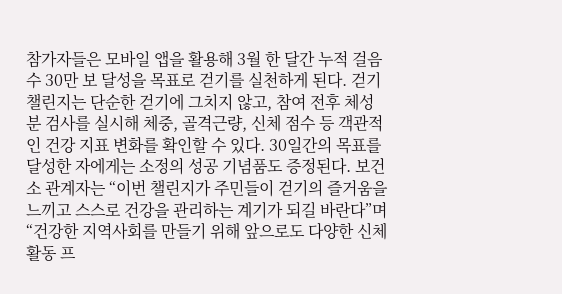참가자들은 모바일 앱을 활용해 3월 한 달간 누적 걸음 수 30만 보 달성을 목표로 걷기를 실천하게 된다. 걷기챌린지는 단순한 걷기에 그치지 않고, 참여 전후 체성분 검사를 실시해 체중, 골격근량, 신체 점수 등 객관적인 건강 지표 변화를 확인할 수 있다. 30일간의 목표를 달성한 자에게는 소정의 성공 기념품도 증정된다. 보건소 관계자는 “이번 챌린지가 주민들이 걷기의 즐거움을 느끼고 스스로 건강을 관리하는 계기가 되길 바란다”며 “건강한 지역사회를 만들기 위해 앞으로도 다양한 신체 활동 프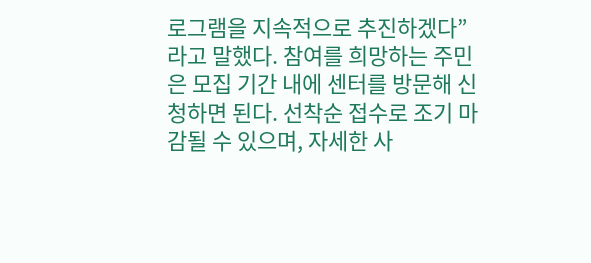로그램을 지속적으로 추진하겠다”라고 말했다. 참여를 희망하는 주민은 모집 기간 내에 센터를 방문해 신청하면 된다. 선착순 접수로 조기 마감될 수 있으며, 자세한 사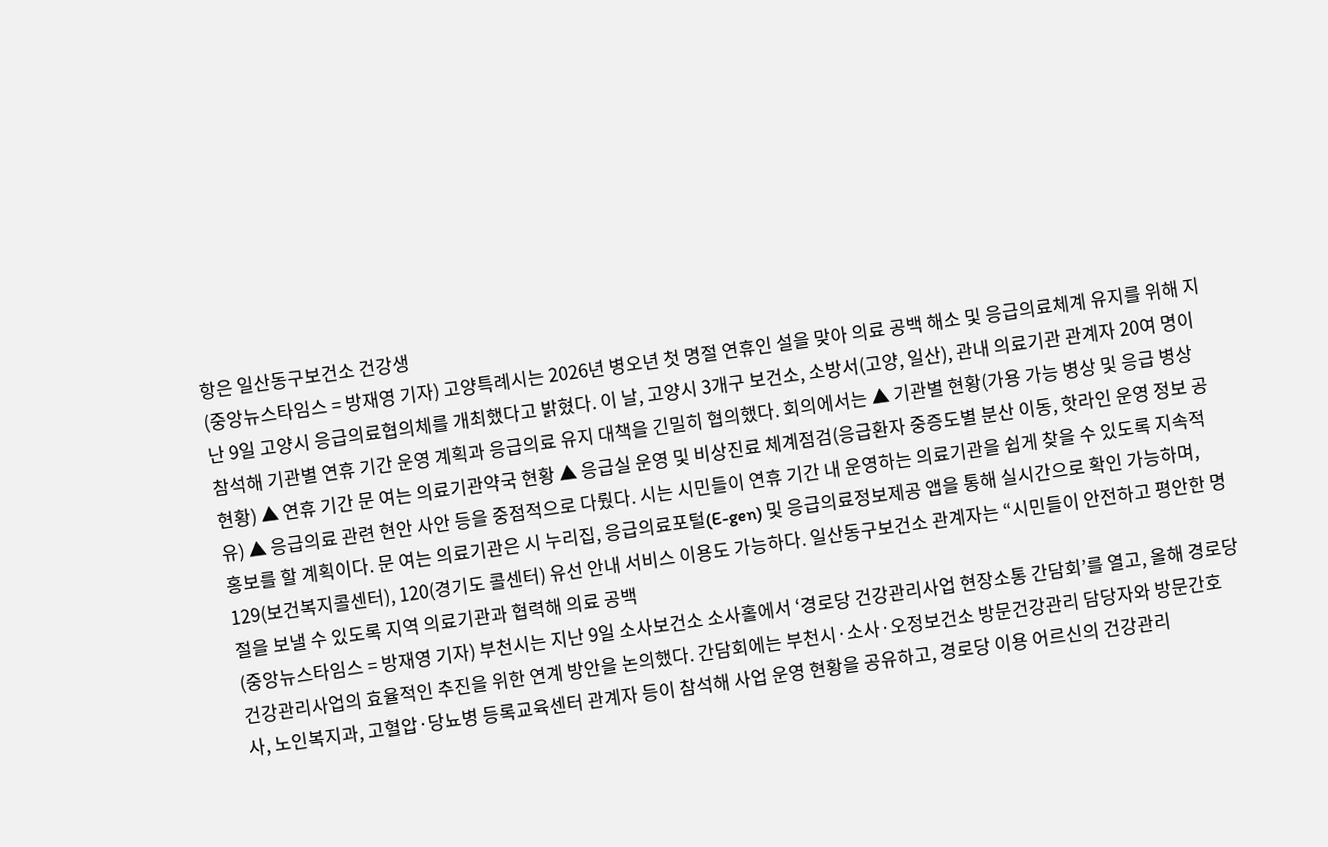항은 일산동구보건소 건강생
(중앙뉴스타임스 = 방재영 기자) 고양특례시는 2026년 병오년 첫 명절 연휴인 설을 맞아 의료 공백 해소 및 응급의료체계 유지를 위해 지난 9일 고양시 응급의료협의체를 개최했다고 밝혔다. 이 날, 고양시 3개구 보건소, 소방서(고양, 일산), 관내 의료기관 관계자 20여 명이 참석해 기관별 연휴 기간 운영 계획과 응급의료 유지 대책을 긴밀히 협의했다. 회의에서는 ▲ 기관별 현황(가용 가능 병상 및 응급 병상 현황) ▲ 연휴 기간 문 여는 의료기관약국 현황 ▲ 응급실 운영 및 비상진료 체계점검(응급환자 중증도별 분산 이동, 핫라인 운영 정보 공유) ▲ 응급의료 관련 현안 사안 등을 중점적으로 다뤘다. 시는 시민들이 연휴 기간 내 운영하는 의료기관을 쉽게 찾을 수 있도록 지속적 홍보를 할 계획이다. 문 여는 의료기관은 시 누리집, 응급의료포털(E-gen) 및 응급의료정보제공 앱을 통해 실시간으로 확인 가능하며, 129(보건복지콜센터), 120(경기도 콜센터) 유선 안내 서비스 이용도 가능하다. 일산동구보건소 관계자는 “시민들이 안전하고 평안한 명절을 보낼 수 있도록 지역 의료기관과 협력해 의료 공백
(중앙뉴스타임스 = 방재영 기자) 부천시는 지난 9일 소사보건소 소사홀에서 ‘경로당 건강관리사업 현장소통 간담회’를 열고, 올해 경로당 건강관리사업의 효율적인 추진을 위한 연계 방안을 논의했다. 간담회에는 부천시·소사·오정보건소 방문건강관리 담당자와 방문간호사, 노인복지과, 고혈압·당뇨병 등록교육센터 관계자 등이 참석해 사업 운영 현황을 공유하고, 경로당 이용 어르신의 건강관리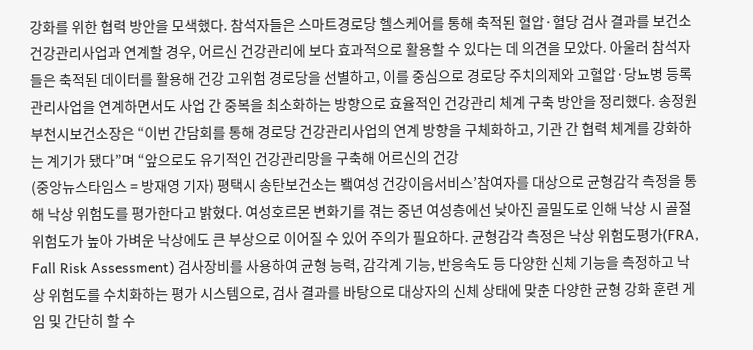강화를 위한 협력 방안을 모색했다. 참석자들은 스마트경로당 헬스케어를 통해 축적된 혈압·혈당 검사 결과를 보건소 건강관리사업과 연계할 경우, 어르신 건강관리에 보다 효과적으로 활용할 수 있다는 데 의견을 모았다. 아울러 참석자들은 축적된 데이터를 활용해 건강 고위험 경로당을 선별하고, 이를 중심으로 경로당 주치의제와 고혈압·당뇨병 등록관리사업을 연계하면서도 사업 간 중복을 최소화하는 방향으로 효율적인 건강관리 체계 구축 방안을 정리했다. 송정원 부천시보건소장은 “이번 간담회를 통해 경로당 건강관리사업의 연계 방향을 구체화하고, 기관 간 협력 체계를 강화하는 계기가 됐다”며 “앞으로도 유기적인 건강관리망을 구축해 어르신의 건강
(중앙뉴스타임스 = 방재영 기자) 평택시 송탄보건소는 뵄여성 건강이음서비스’참여자를 대상으로 균형감각 측정을 통해 낙상 위험도를 평가한다고 밝혔다. 여성호르몬 변화기를 겪는 중년 여성층에선 낮아진 골밀도로 인해 낙상 시 골절 위험도가 높아 가벼운 낙상에도 큰 부상으로 이어질 수 있어 주의가 필요하다. 균형감각 측정은 낙상 위험도평가(FRA, Fall Risk Assessment) 검사장비를 사용하여 균형 능력, 감각계 기능, 반응속도 등 다양한 신체 기능을 측정하고 낙상 위험도를 수치화하는 평가 시스템으로, 검사 결과를 바탕으로 대상자의 신체 상태에 맞춘 다양한 균형 강화 훈련 게임 및 간단히 할 수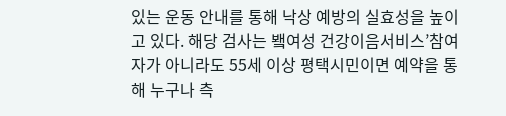있는 운동 안내를 통해 낙상 예방의 실효성을 높이고 있다. 해당 검사는 뵄여성 건강이음서비스’참여자가 아니라도 55세 이상 평택시민이면 예약을 통해 누구나 측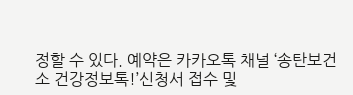정할 수 있다. 예약은 카카오톡 채널 ‘송탄보건소 건강정보톡!’신청서 접수 및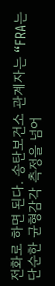전화로 하면 된다. 송탄보건소 관계자는 “FRA는 단순한 균형감각 측정을 넘어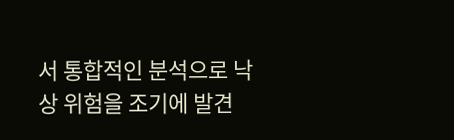서 통합적인 분석으로 낙상 위험을 조기에 발견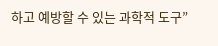하고 예방할 수 있는 과학적 도구”